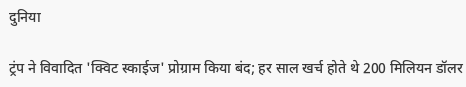दुनिया

ट्रंप ने विवादित 'क्विट स्काईज' प्रोग्राम किया बंद; हर साल खर्च होते थे 200 मिलियन डॉलर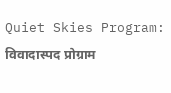Quiet Skies Program: विवादास्पद प्रोग्राम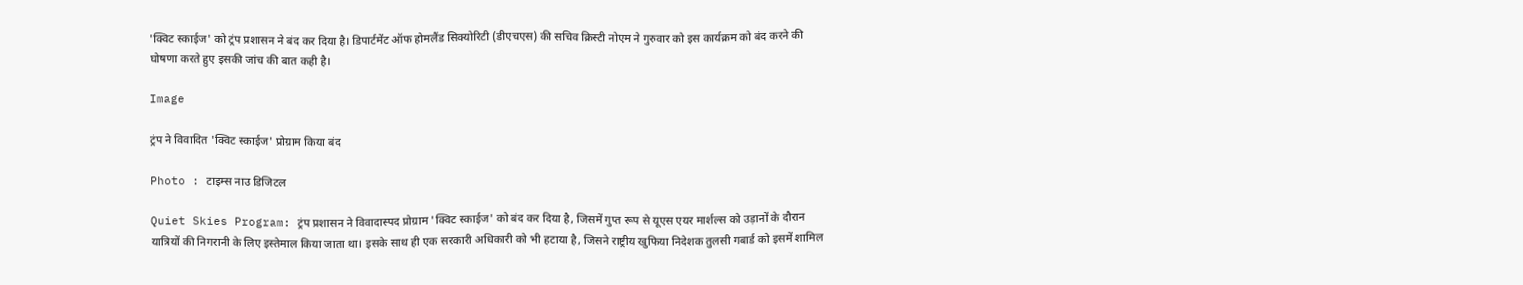'क्विट स्काईज' को ट्रंप प्रशासन ने बंद कर दिया है। डिपार्टमेंट ऑफ होमलैंड सिक्योरिटी (डीएचएस) की सचिव क्रिस्टी नोएम ने गुरुवार को इस कार्यक्रम को बंद करने की घोषणा करते हुए इसकी जांच की बात कही है।

Image

ट्रंप ने विवादित 'क्विट स्काईज' प्रोग्राम किया बंद

Photo : टाइम्स नाउ डिजिटल

Quiet Skies Program: ट्रंप प्रशासन ने विवादास्पद प्रोग्राम 'क्विट स्काईज' को बंद कर दिया है, जिसमें गुप्त रूप से यूएस एयर मार्शल्स को उड़ानों के दौरान यात्रियों की निगरानी के लिए इस्तेमाल किया जाता था। इसके साथ ही एक सरकारी अधिकारी को भी हटाया है, जिसने राष्ट्रीय खुफिया निदेशक तुलसी गबार्ड को इसमें शामिल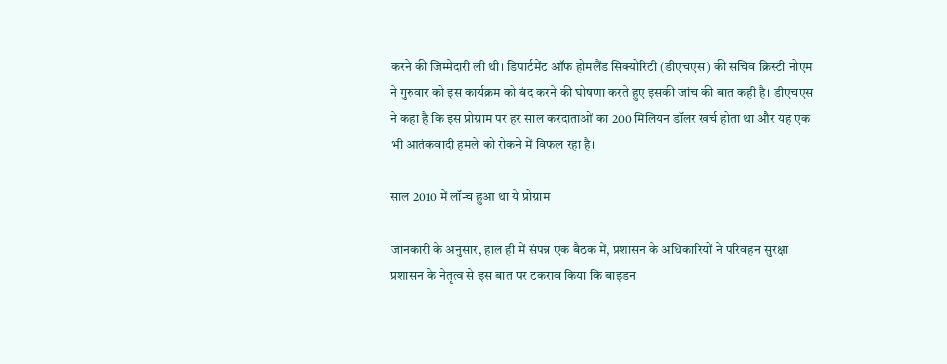करने की जिम्मेदारी ली थी। डिपार्टमेंट ऑफ होमलैंड सिक्योरिटी (डीएचएस) की सचिव क्रिस्टी नोएम ने गुरुवार को इस कार्यक्रम को बंद करने की घोषणा करते हुए इसकी जांच की बात कही है। डीएचएस ने कहा है कि इस प्रोग्राम पर हर साल करदाताओं का 200 मिलियन डॉलर खर्च होता था और यह एक भी आतंकवादी हमले को रोकने में विफल रहा है।

साल 2010 में लॉन्च हुआ था ये प्रोग्राम

जानकारी के अनुसार, हाल ही में संपन्न एक बैठक में, प्रशासन के अधिकारियों ने परिवहन सुरक्षा प्रशासन के नेतृत्व से इस बात पर टकराव किया कि बाइडन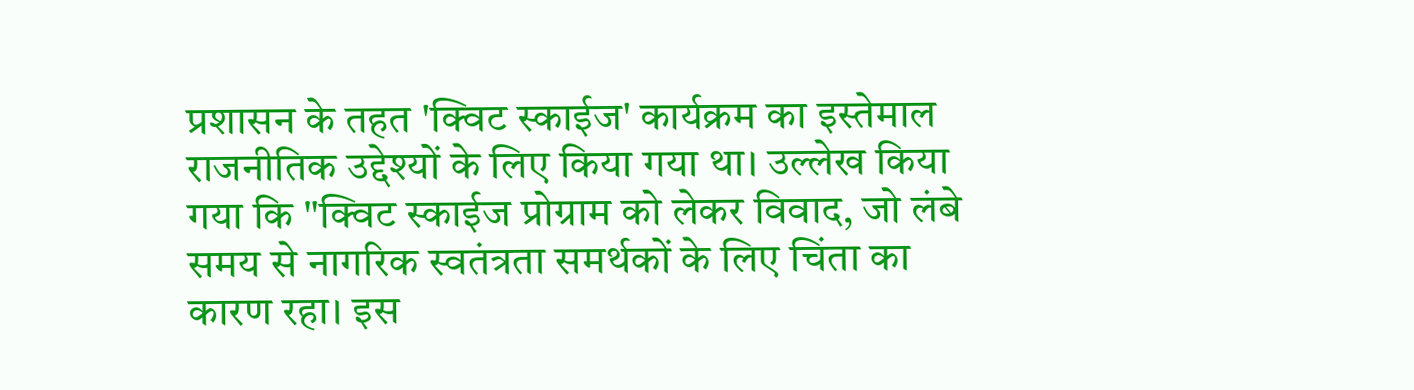प्रशासन के तहत 'क्विट स्काईज' कार्यक्रम का इस्तेमाल राजनीतिक उद्देश्यों के लिए किया गया था। उल्लेख किया गया कि "क्विट स्काईज प्रोग्राम को लेकर विवाद, जो लंबे समय से नागरिक स्वतंत्रता समर्थकों के लिए चिंता का कारण रहा। इस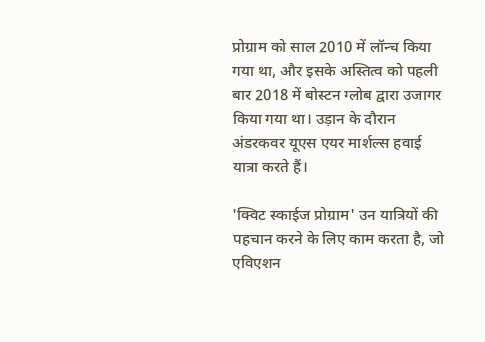प्रोग्राम को साल 2010 में लॉन्च किया गया था, और इसके अस्तित्व को पहली बार 2018 में बोस्टन ग्लोब द्वारा उजागर किया गया था। उड़ान के दौरान अंडरकवर यूएस एयर मार्शल्स हवाई यात्रा करते हैं।

'क्विट स्काईज प्रोग्राम' उन यात्रियों की पहचान करने के लिए काम करता है, जो एविएशन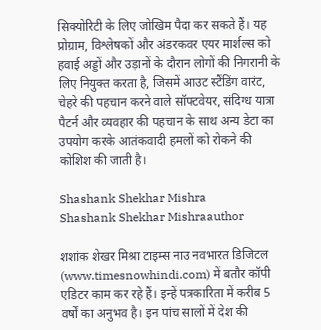सिक्योरिटी के लिए जोखिम पैदा कर सकते हैं। यह प्रोग्राम, विश्लेषकों और अंडरकवर एयर मार्शल्स को हवाई अड्डों और उड़ानों के दौरान लोगों की निगरानी के लिए नियुक्त करता है, जिसमें आउट स्टैंडिंग वारंट, चेहरे की पहचान करने वाले सॉफ्टवेयर, संदिग्ध यात्रा पैटर्न और व्यवहार की पहचान के साथ अन्य डेटा का उपयोग करके आतंकवादी हमलों को रोकने की कोशिश की जाती है।

Shashank Shekhar Mishra
Shashank Shekhar Mishraauthor

शशांक शेखर मिश्रा टाइम्स नाउ नवभारत डिजिटल (www.timesnowhindi.com) में बतौर कॉपी एडिटर काम कर रहे हैं। इन्हें पत्रकारिता में करीब 5 वर्षों का अनुभव है। इन पांच सालों में देश की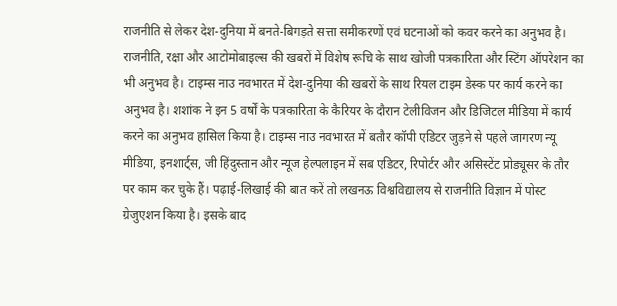राजनीति से लेकर देश-दुनिया में बनते-बिगड़ते सत्ता समीकरणों एवं घटनाओं को कवर करने का अनुभव है। राजनीति, रक्षा और आटोमोबाइल्स की खबरों में विशेष रूचि के साथ खोजी पत्रकारिता और स्टिंग ऑपरेशन का भी अनुभव है। टाइम्स नाउ नवभारत में देश-दुनिया की खबरों के साथ रियल टाइम डेस्क पर कार्य करने का अनुभव है। शशांक ने इन 5 वर्षों के पत्रकारिता के कैरियर के दौरान टेलीविजन और डिजिटल मीडिया में कार्य करने का अनुभव हासिल किया है। टाइम्स नाउ नवभारत में बतौर कॉपी एडिटर जुड़ने से पहले जागरण न्यू मीडिया, इनशार्ट्स, जी हिंदुस्तान और न्यूज हेल्पलाइन में सब एडिटर, रिपोर्टर और असिस्टेंट प्रोड्यूसर के तौर पर काम कर चुके हैं। पढ़ाई-लिखाई की बात करें तो लखनऊ विश्वविद्यालय से राजनीति विज्ञान में पोस्ट ग्रेजुएशन किया है। इसके बाद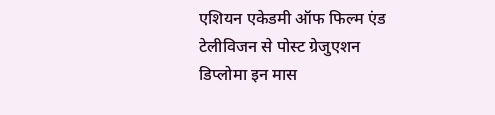एशियन एकेडमी ऑफ फिल्म एंड टेलीविजन से पोस्ट ग्रेजुएशन डिप्लोमा इन मास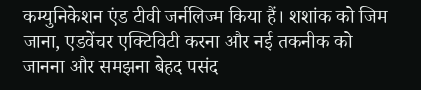कम्युनिकेशन एंड टीवी जर्नलिज्म किया हैं। शशांक को जिम जाना, एडवेंचर एक्टिविटी करना और नई तकनीक को जानना और समझना बेहद पसंद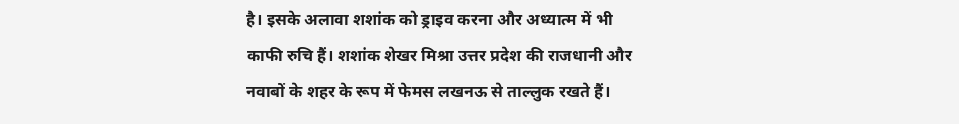है। इसके अलावा शशांक को ड्राइव करना और अध्यात्म में भी काफी रुचि हैं। शशांक शेखर मिश्रा उत्तर प्रदेश की राजधानी और नवाबों के शहर के रूप में फेमस लखनऊ से ताल्लुक रखते हैं।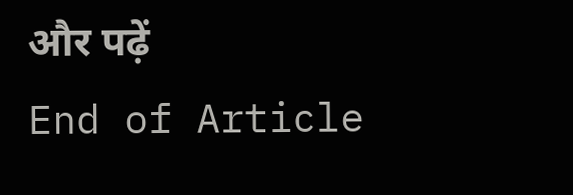और पढ़ें
End of Article